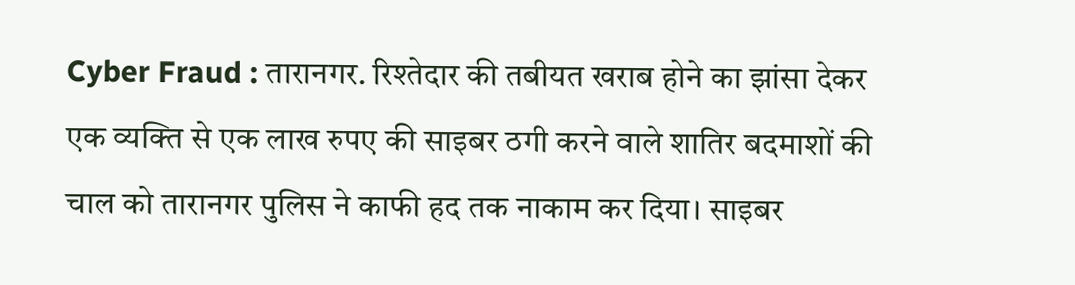Cyber Fraud : तारानगर. रिश्तेदार की तबीयत खराब होने का झांसा देकर एक व्यक्ति से एक लाख रुपए की साइबर ठगी करने वाले शातिर बदमाशों की चाल को तारानगर पुलिस ने काफी हद तक नाकाम कर दिया। साइबर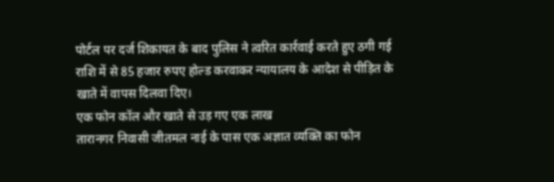पोर्टल पर दर्ज शिकायत के बाद पुलिस ने त्वरित कार्रवाई करते हुए ठगी गई राशि में से 85 हजार रुपए होल्ड करवाकर न्यायालय के आदेश से पीड़ित के खाते में वापस दिलवा दिए।
एक फोन कॉल और खाते से उड़ गए एक लाख
तारानगर निवासी जीतमल नाई के पास एक अज्ञात व्यक्ति का फोन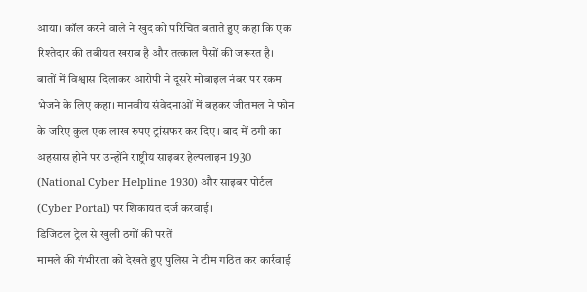आया। कॉल करने वाले ने खुद को परिचित बताते हुए कहा कि एक रिश्तेदार की तबीयत खराब है और तत्काल पैसों की जरूरत है। बातों में विश्वास दिलाकर आरोपी ने दूसरे मोबाइल नंबर पर रकम भेजने के लिए कहा। मानवीय संवेदनाओं में बहकर जीतमल ने फोन के जरिए कुल एक लाख रुपए ट्रांसफर कर दिए। बाद में ठगी का अहसास होने पर उन्होंने राष्ट्रीय साइबर हेल्पलाइन 1930 (National Cyber Helpline 1930) और साइबर पोर्टल (Cyber Portal) पर शिकायत दर्ज करवाई।
डिजिटल ट्रेल से खुली ठगों की परतें
मामले की गंभीरता को देखते हुए पुलिस ने टीम गठित कर कार्रवाई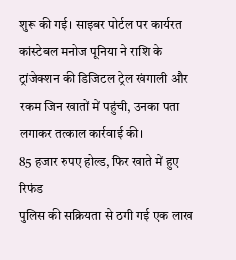शुरू की गई। साइबर पोर्टल पर कार्यरत कांस्टेबल मनोज पूनिया ने राशि के ट्रांजेक्शन की डिजिटल ट्रेल खंगाली और रकम जिन खातों में पहुंची, उनका पता लगाकर तत्काल कार्रवाई की।
85 हजार रुपए होल्ड, फिर खाते में हुए रिफंड
पुलिस की सक्रियता से ठगी गई एक लाख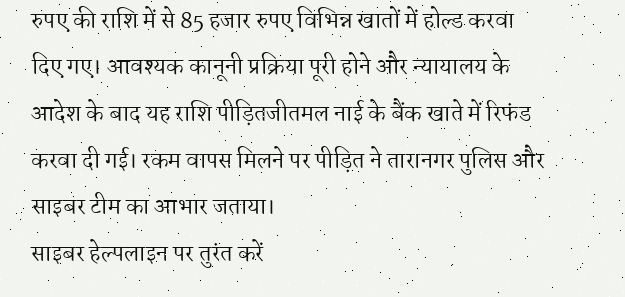रुपए की राशि में से 85 हजार रुपए विभिन्न खातों में होल्ड करवा दिए गए। आवश्यक कानूनी प्रक्रिया पूरी होने और न्यायालय के आदेश के बाद यह राशि पीड़ितजीतमल नाई के बैंक खाते में रिफंड करवा दी गई। रकम वापस मिलने पर पीड़ित ने तारानगर पुलिस और साइबर टीम का आभार जताया।
साइबर हेल्पलाइन पर तुरंत करें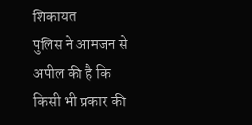शिकायत
पुलिस ने आमजन से अपील की है कि किसी भी प्रकार की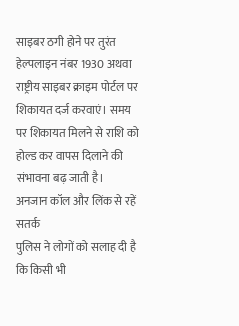साइबर ठगी होने पर तुरंत हेल्पलाइन नंबर 1930 अथवा राष्ट्रीय साइबर क्राइम पोर्टल पर शिकायत दर्ज करवाएं। समय पर शिकायत मिलने से राशि को होल्ड कर वापस दिलाने की संभावना बढ़ जाती है।
अनजान कॉल और लिंक से रहें सतर्क
पुलिस ने लोगों को सलाह दी है कि किसी भी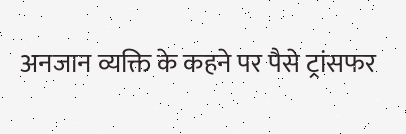अनजान व्यक्ति के कहने पर पैसे ट्रांसफर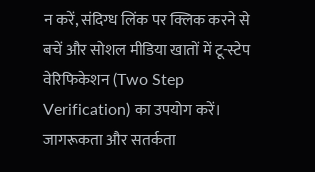न करें, संदिग्ध लिंक पर क्लिक करने से बचें और सोशल मीडिया खातों में टू-स्टेप वेरिफिकेशन (Two Step Verification) का उपयोग करें। जागरूकता और सतर्कता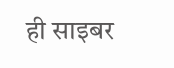ही साइबर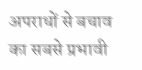अपराधों से बचाव का सबसे प्रभावी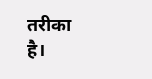तरीका है।